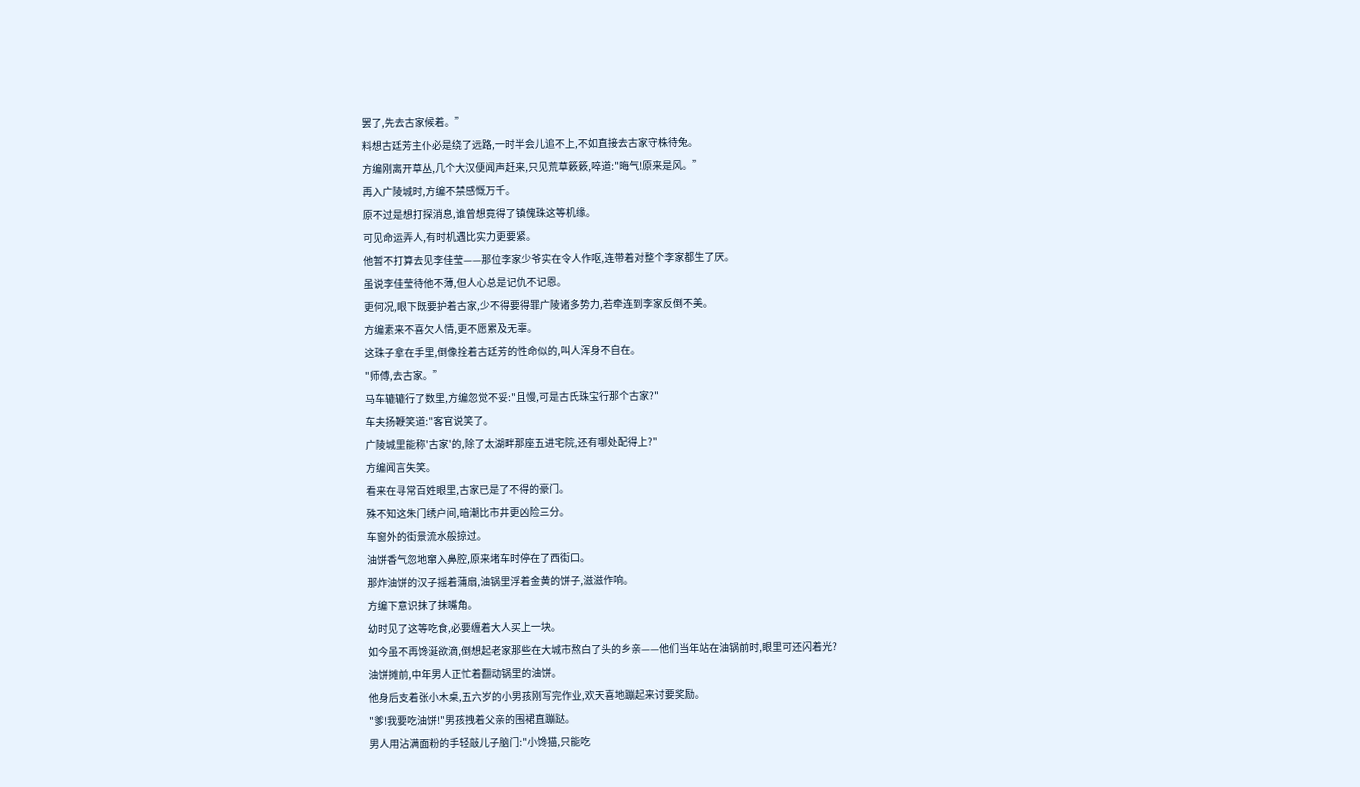罢了,先去古家候着。”
料想古廷芳主仆必是绕了远路,一时半会儿追不上,不如直接去古家守株待兔。
方编刚离开草丛,几个大汉便闻声赶来,只见荒草簌簌,啐道:"晦气!原来是风。”
再入广陵城时,方编不禁感慨万千。
原不过是想打探消息,谁曾想竟得了镇傀珠这等机缘。
可见命运弄人,有时机遇比实力更要紧。
他暂不打算去见李佳莹——那位李家少爷实在令人作呕,连带着对整个李家都生了厌。
虽说李佳莹待他不薄,但人心总是记仇不记恩。
更何况,眼下既要护着古家,少不得要得罪广陵诸多势力,若牵连到李家反倒不美。
方编素来不喜欠人情,更不愿累及无辜。
这珠子拿在手里,倒像拴着古廷芳的性命似的,叫人浑身不自在。
"师傅,去古家。”
马车辘辘行了数里,方编忽觉不妥:"且慢,可是古氏珠宝行那个古家?"
车夫扬鞭笑道:"客官说笑了。
广陵城里能称'古家'的,除了太湖畔那座五进宅院,还有哪处配得上?"
方编闻言失笑。
看来在寻常百姓眼里,古家已是了不得的豪门。
殊不知这朱门绣户间,暗潮比市井更凶险三分。
车窗外的街景流水般掠过。
油饼香气忽地窜入鼻腔,原来堵车时停在了西街口。
那炸油饼的汉子摇着蒲扇,油锅里浮着金黄的饼子,滋滋作响。
方编下意识抹了抹嘴角。
幼时见了这等吃食,必要缠着大人买上一块。
如今虽不再馋涎欲滴,倒想起老家那些在大城市熬白了头的乡亲——他们当年站在油锅前时,眼里可还闪着光?
油饼摊前,中年男人正忙着翻动锅里的油饼。
他身后支着张小木桌,五六岁的小男孩刚写完作业,欢天喜地蹦起来讨要奖励。
"爹!我要吃油饼!"男孩拽着父亲的围裙直蹦跶。
男人用沾满面粉的手轻敲儿子脑门:"小馋猫,只能吃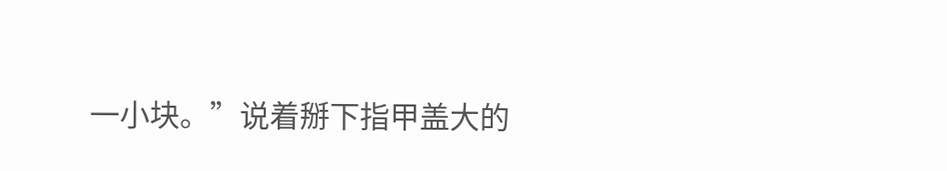一小块。”说着掰下指甲盖大的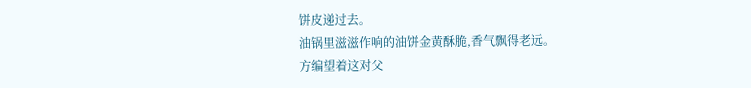饼皮递过去。
油锅里滋滋作响的油饼金黄酥脆,香气飘得老远。
方编望着这对父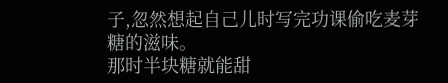子,忽然想起自己儿时写完功课偷吃麦芽糖的滋味。
那时半块糖就能甜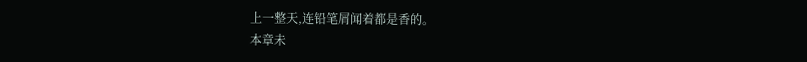上一整天,连铅笔屑闻着都是香的。
本章未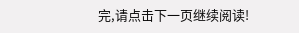完,请点击下一页继续阅读!